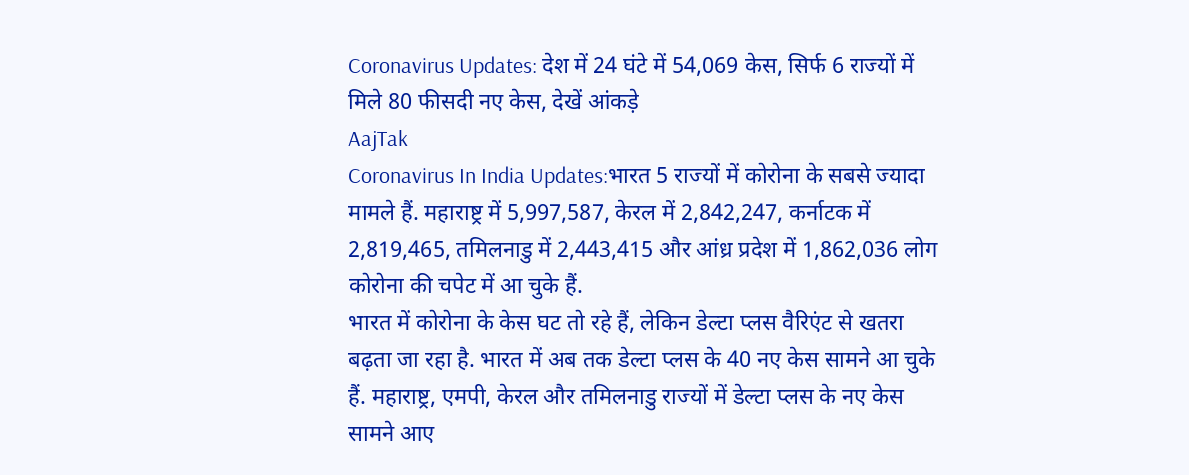Coronavirus Updates: देश में 24 घंटे में 54,069 केस, सिर्फ 6 राज्यों में मिले 80 फीसदी नए केस, देखें आंकड़े
AajTak
Coronavirus In India Updates:भारत 5 राज्यों में कोरोना के सबसे ज्यादा मामले हैं. महाराष्ट्र में 5,997,587, केरल में 2,842,247, कर्नाटक में 2,819,465, तमिलनाडु में 2,443,415 और आंध्र प्रदेश में 1,862,036 लोग कोरोना की चपेट में आ चुके हैं.
भारत में कोरोना के केस घट तो रहे हैं, लेकिन डेल्टा प्लस वैरिएंट से खतरा बढ़ता जा रहा है. भारत में अब तक डेल्टा प्लस के 40 नए केस सामने आ चुके हैं. महाराष्ट्र, एमपी, केरल और तमिलनाडु राज्यों में डेल्टा प्लस के नए केस सामने आए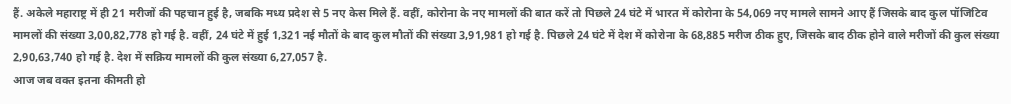हैं. अकेले महाराष्ट्र में ही 21 मरीजों की पहचान हुई है, जबकि मध्य प्रदेश से 5 नए केस मिले हैं. वहीं, कोरोना के नए मामलों की बात करें तो पिछले 24 घंटे में भारत में कोरोना के 54,069 नए मामले सामने आए हैं जिसके बाद कुल पॉजिटिव मामलों की संख्या 3,00,82,778 हो गई है. वहीं, 24 घंटे में हुई 1,321 नई मौतों के बाद कुल मौतों की संख्या 3,91,981 हो गई है. पिछले 24 घंटे में देश में कोरोना के 68,885 मरीज ठीक हुए, जिसके बाद ठीक होने वाले मरीजों की कुल संख्या 2,90,63,740 हो गई है. देश में सक्रिय मामलों की कुल संख्या 6,27,057 है.
आज जब वक्त इतना कीमती हो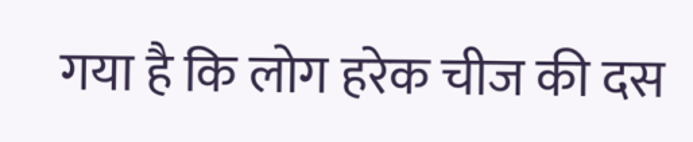गया है कि लोग हरेक चीज की दस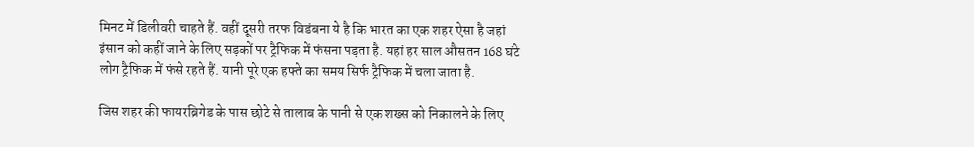मिनट में डिलीवरी चाहते हैं. वहीं दूसरी तरफ विडंबना ये है कि भारत का एक शहर ऐसा है जहां इंसान को कहीं जाने के लिए सड़कों पर ट्रैफिक में फंसना पड़ता है. यहां हर साल औसतन 168 घंटे लोग ट्रैफिक में फंसे रहते हैं. यानी पूरे एक हफ्ते का समय सिर्फ ट्रैफिक में चला जाता है.

जिस शहर की फायरब्रिगेड के पास छोटे से तालाब के पानी से एक शख्स को निकालने के लिए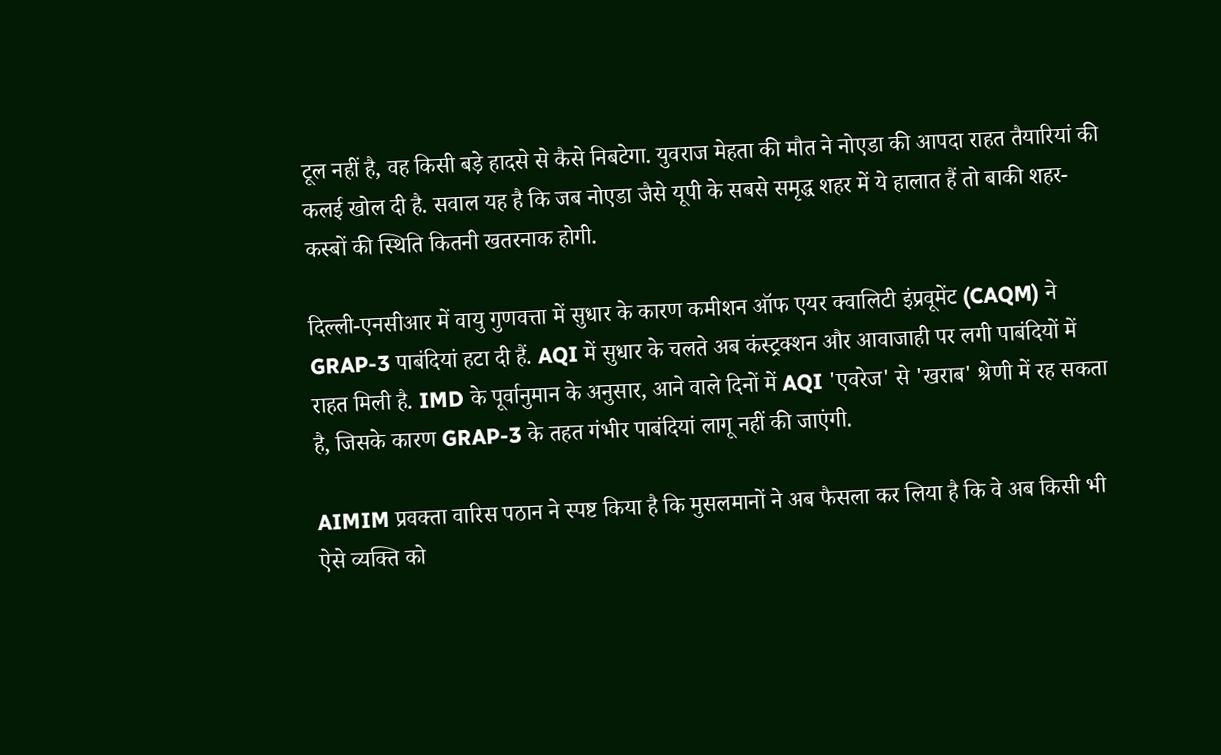टूल नहीं है, वह किसी बड़े हादसे से कैसे निबटेगा. युवराज मेहता की मौत ने नोएडा की आपदा राहत तैयारियां की कलई खोल दी है. सवाल यह है कि जब नोएडा जैसे यूपी के सबसे समृद्ध शहर में ये हालात हैं तो बाकी शहर-कस्बों की स्थिति कितनी खतरनाक होगी.

दिल्ली-एनसीआर में वायु गुणवत्ता में सुधार के कारण कमीशन ऑफ एयर क्वालिटी इंप्रवूमेंट (CAQM) ने GRAP-3 पाबंदियां हटा दी हैं. AQI में सुधार के चलते अब कंस्ट्रक्शन और आवाजाही पर लगी पाबंदियों में राहत मिली है. IMD के पूर्वानुमान के अनुसार, आने वाले दिनों में AQI 'एवरेज' से 'खराब' श्रेणी में रह सकता है, जिसके कारण GRAP-3 के तहत गंभीर पाबंदियां लागू नहीं की जाएंगी.

AIMIM प्रवक्ता वारिस पठान ने स्पष्ट किया है कि मुसलमानों ने अब फैसला कर लिया है कि वे अब किसी भी ऐसे व्यक्ति को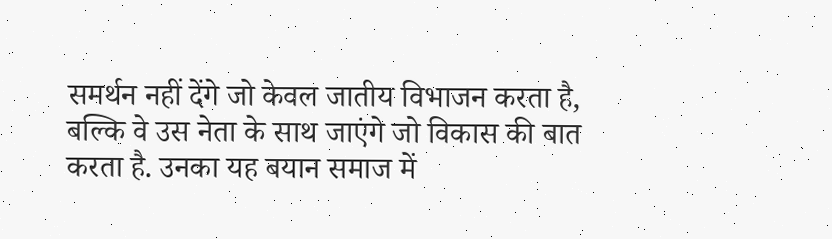समर्थन नहीं देंगे जो केवल जातीय विभाजन करता है, बल्कि वे उस नेता के साथ जाएंगे जो विकास की बात करता है. उनका यह बयान समाज में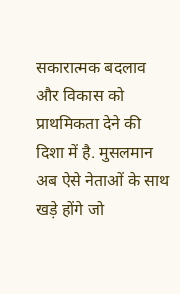सकारात्मक बदलाव और विकास को प्राथमिकता देने की दिशा में है. मुसलमान अब ऐसे नेताओं के साथ खड़े होंगे जो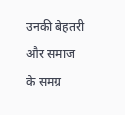उनकी बेहतरी और समाज के समग्र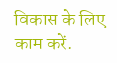विकास के लिए काम करें.